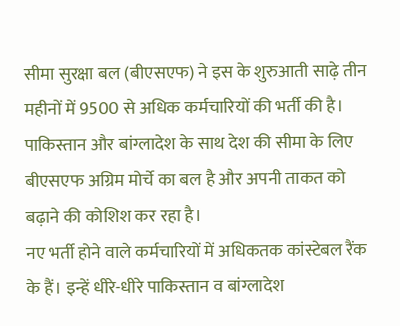सीमा सुरक्षा बल (बीएसएफ) ने इस के शुरुआती साढ़े तीन महीनों में 9500 से अधिक कर्मचारियों की भर्ती की है। पाकिस्तान और बांग्लादेश के साथ देश की सीमा के लिए बीएसएफ अग्रिम मोर्चे का बल है और अपनी ताकत को बढ़ाने की कोशिश कर रहा है।
नए भर्ती होने वाले कर्मचारियों में अधिकतक कांस्टेबल रैंक के हैं। इन्हें धीरे-धीरे पाकिस्तान व बांग्लादेश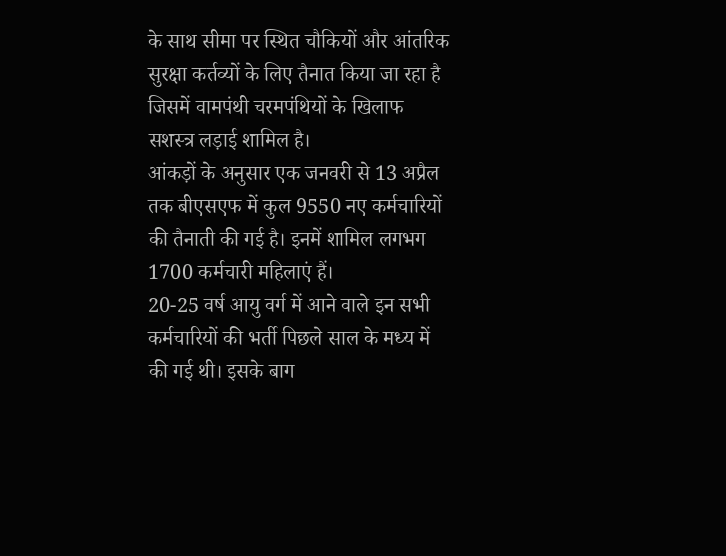के साथ सीमा पर स्थित चौकियों और आंतरिक सुरक्षा कर्तव्यों के लिए तैनात किया जा रहा है जिसमें वामपंथी चरमपंथियों के खिलाफ सशस्त्र लड़ाई शामिल है।
आंकड़ों के अनुसार एक जनवरी से 13 अप्रैल तक बीएसएफ में कुल 9550 नए कर्मचारियों की तैनाती की गई है। इनमें शामिल लगभग 1700 कर्मचारी महिलाएं हैं।
20-25 वर्ष आयु वर्ग में आने वाले इन सभी कर्मचारियों की भर्ती पिछले साल के मध्य में की गई थी। इसके बाग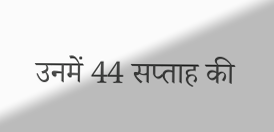उनमें 44 सप्ताह की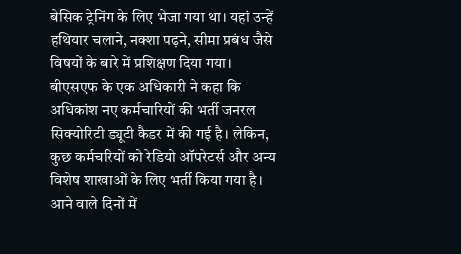बेसिक ट्रेनिंग के लिए भेजा गया था। यहां उन्हें हथियार चलाने, नक्शा पढ़ने, सीमा प्रबंध जैसे विषयों के बारे में प्रशिक्षण दिया गया।
बीएसएफ के एक अधिकारी ने कहा कि अधिकांश नए कर्मचारियों की भर्ती जनरल सिक्योरिटी ड्यूटी कैडर में की गई है। लेकिन, कुछ कर्मचरियों को रेडियो ऑपरेटर्स और अन्य विशेष शाखाओं के लिए भर्ती किया गया है। आने वाले दिनों में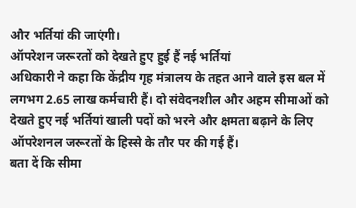और भर्तियां की जाएंगी।
ऑपरेशन जरूरतों को देखते हुए हुई हैं नई भर्तियां
अधिकारी ने कहा कि केंद्रीय गृह मंत्रालय के तहत आने वाले इस बल में लगभग 2.65 लाख कर्मचारी हैं। दो संवेदनशील और अहम सीमाओं को देखते हुए नई भर्तियां खाली पदों को भरने और क्षमता बढ़ाने के लिए ऑपरेशनल जरूरतों के हिस्से के तौर पर की गई हैं।
बता दें कि सीमा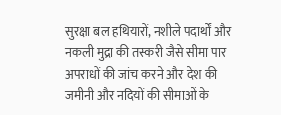सुरक्षा बल हथियारों, नशीले पदार्थों और नकली मुद्रा की तस्करी जैसे सीमा पार अपराधों की जांच करने और देश की जमीनी और नदियों की सीमाओं के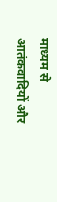माध्यम से आतंकवादियों और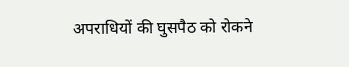अपराधियों की घुसपैठ को रोकने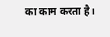का काम करता है।